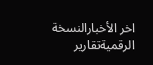اخر الأخبارالنسخة الرقميةتقارير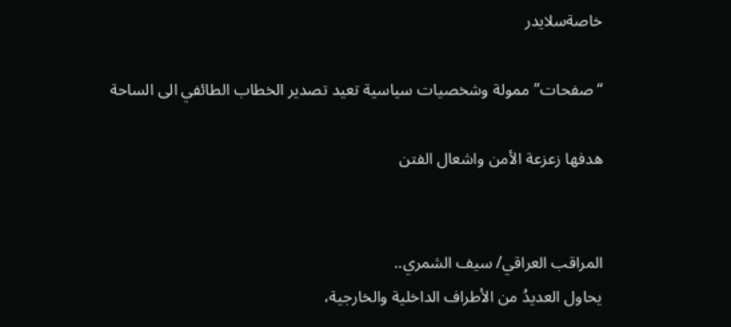خاصةسلايدر

“صفحات” ممولة وشخصيات سياسية تعيد تصدير الخطاب الطائفي الى الساحة

هدفها زعزعة الأمن واشعال الفتن


المراقب العراقي/ سيف الشمري..
يحاول العديدُ من الأطراف الداخلية والخارجية،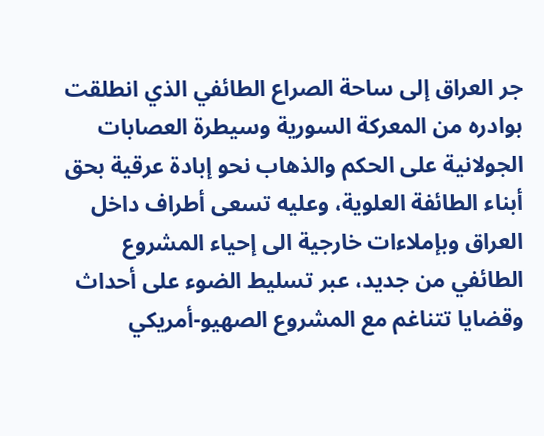جر العراق إلى ساحة الصراع الطائفي الذي انطلقت بوادره من المعركة السورية وسيطرة العصابات الجولانية على الحكم والذهاب نحو إبادة عرقية بحق أبناء الطائفة العلوية، وعليه تسعى أطراف داخل العراق وبإملاءات خارجية الى إحياء المشروع الطائفي من جديد، عبر تسليط الضوء على أحداث وقضايا تتناغم مع المشروع الصهيو-أمريكي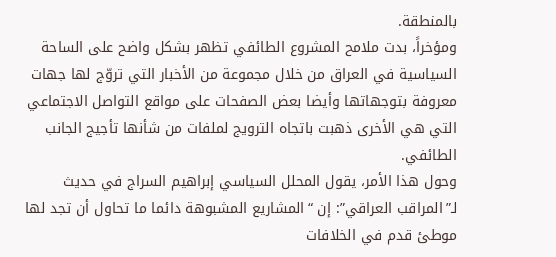بالمنطقة.
ومؤخراً، بدت ملامح المشروع الطائفي تظهر بشكل واضح على الساحة السياسية في العراق من خلال مجموعة من الأخبار التي تروّج لها جهات معروفة بتوجهاتها وأيضا بعض الصفحات على مواقع التواصل الاجتماعي التي هي الأخرى ذهبت باتجاه الترويج لملفات من شأنها تأجيج الجانب الطائفي.
وحول هذا الأمر، يقول المحلل السياسي إبراهيم السراج في حديث لـ”المراقب العراقي”: إن “المشاريع المشبوهة دائما ما تحاول أن تجد لها موطئ قدم في الخلافات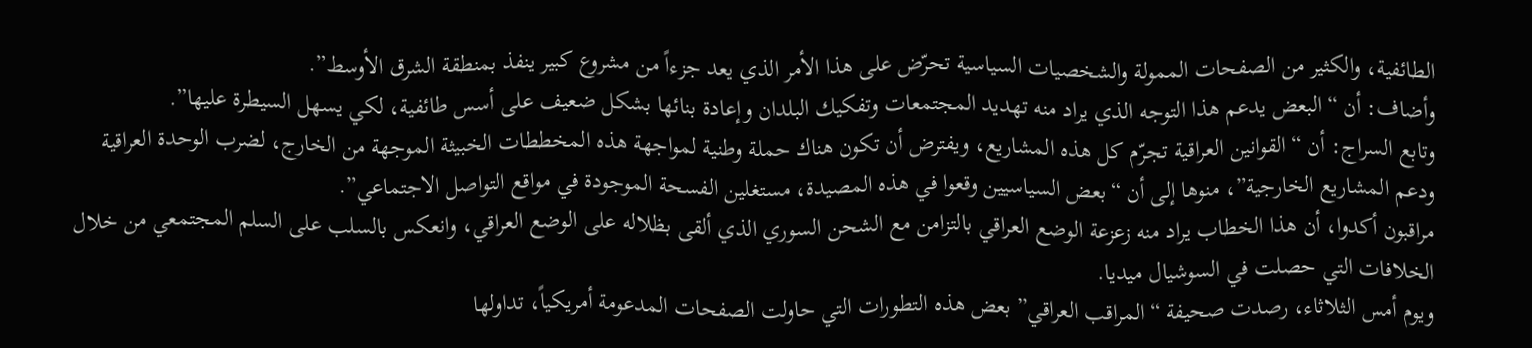الطائفية، والكثير من الصفحات الممولة والشخصيات السياسية تحرّض على هذا الأمر الذي يعد جزءاً من مشروع كبير ينفذ بمنطقة الشرق الأوسط”.
وأضاف: أن “البعض يدعم هذا التوجه الذي يراد منه تهديد المجتمعات وتفكيك البلدان وإعادة بنائها بشكل ضعيف على أسس طائفية، لكي يسهل السيطرة عليها”.
وتابع السراج: أن “القوانين العراقية تجرّم كل هذه المشاريع، ويفترض أن تكون هناك حملة وطنية لمواجهة هذه المخططات الخبيثة الموجهة من الخارج، لضرب الوحدة العراقية ودعم المشاريع الخارجية”، منوها إلى أن “بعض السياسيين وقعوا في هذه المصيدة، مستغلين الفسحة الموجودة في مواقع التواصل الاجتماعي”.
مراقبون أكدوا، أن هذا الخطاب يراد منه زعزعة الوضع العراقي بالتزامن مع الشحن السوري الذي ألقى بظلاله على الوضع العراقي، وانعكس بالسلب على السلم المجتمعي من خلال الخلافات التي حصلت في السوشيال ميديا.
ويوم أمس الثلاثاء، رصدت صحيفة “المراقب العراقي” بعض هذه التطورات التي حاولت الصفحات المدعومة أمريكياً، تداولها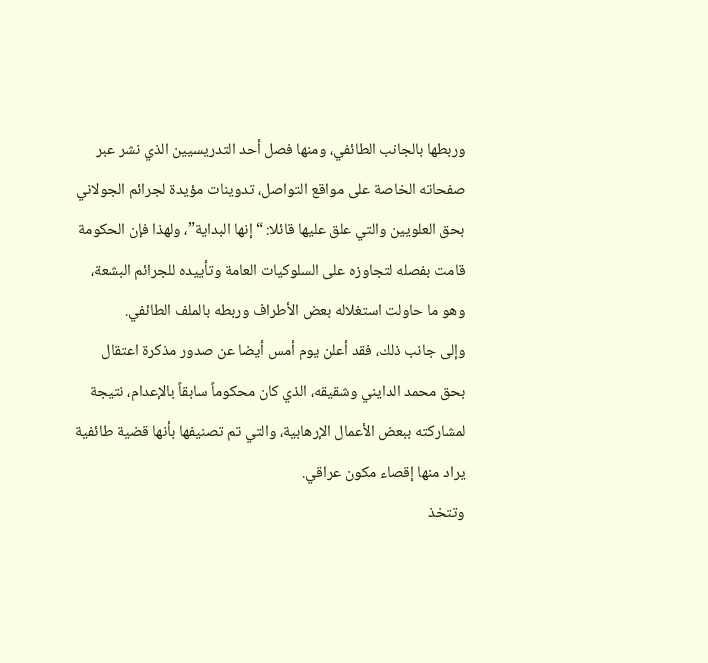وربطها بالجانب الطائفي، ومنها فصل أحد التدريسيين الذي نشر عبر صفحاته الخاصة على مواقع التواصل، تدوينات مؤيدة لجرائم الجولاني بحق العلويين والتي علق عليها قائلا: “إنها البداية”، ولهذا فإن الحكومة قامت بفصله لتجاوزه على السلوكيات العامة وتأييده للجرائم البشعة، وهو ما حاولت استغلاله بعض الأطراف وربطه بالملف الطائفي.
وإلى جانب ذلك، فقد أعلن يوم أمس أيضا عن صدور مذكرة اعتقال بحق محمد الدايني وشقيقه، الذي كان محكوماً سابقاً بالإعدام، نتيجة لمشاركته ببعض الأعمال الإرهابية، والتي تم تصنيفها بأنها قضية طائفية يراد منها إقصاء مكون عراقي.
وتتخذ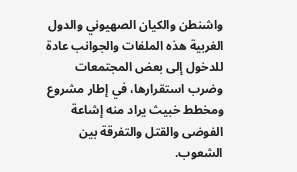واشنطن والكيان الصهيوني والدول الغربية هذه الملفات والجوانب عادة للدخول إلى بعض المجتمعات وضرب استقرارها، في إطار مشروع ومخطط خبيث يراد منه إشاعة الفوضى والقتل والتفرقة بين الشعوب.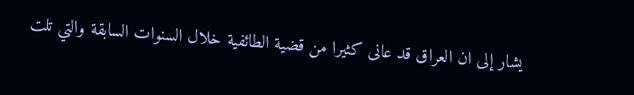يشار إلى ان العراق قد عانى كثيرا من قضية الطائفية خلال السنوات السابقة والتي تلت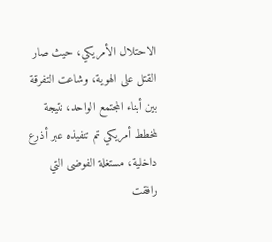الاحتلال الأمريكي، حيث صار القتل على الهوية، وشاعت التفرقة بين أبناء المجتمع الواحد، نتيجة لمخطط أمريكي تم تنفيذه عبر أذرع داخلية، مستغلة الفوضى التي رافقت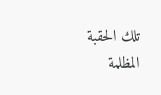تلك الحقبة المظلمة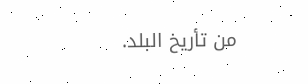من تأريخ البلد.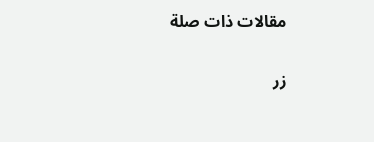مقالات ذات صلة

زر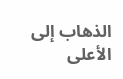الذهاب إلى الأعلى